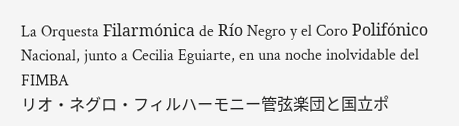La Orquesta Filarmónica de Río Negro y el Coro Polifónico Nacional, junto a Cecilia Eguiarte, en una noche inolvidable del FIMBA
リオ・ネグロ・フィルハーモニー管弦楽団と国立ポ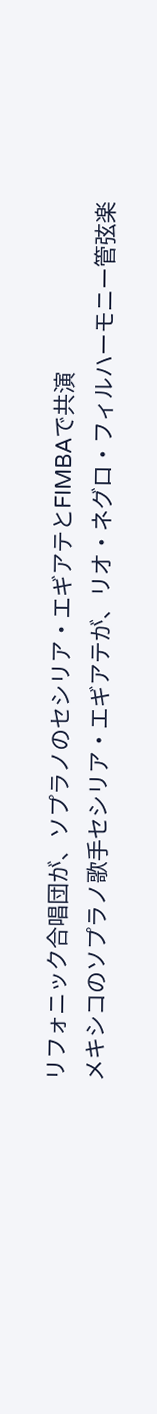リフォニック合唱団が、ソプラノのセシリア・エギアテとFIMBAで共演
メキシコのソプラノ歌手セシリア・エギアテが、リオ・ネグロ・フィルハーモニー管弦楽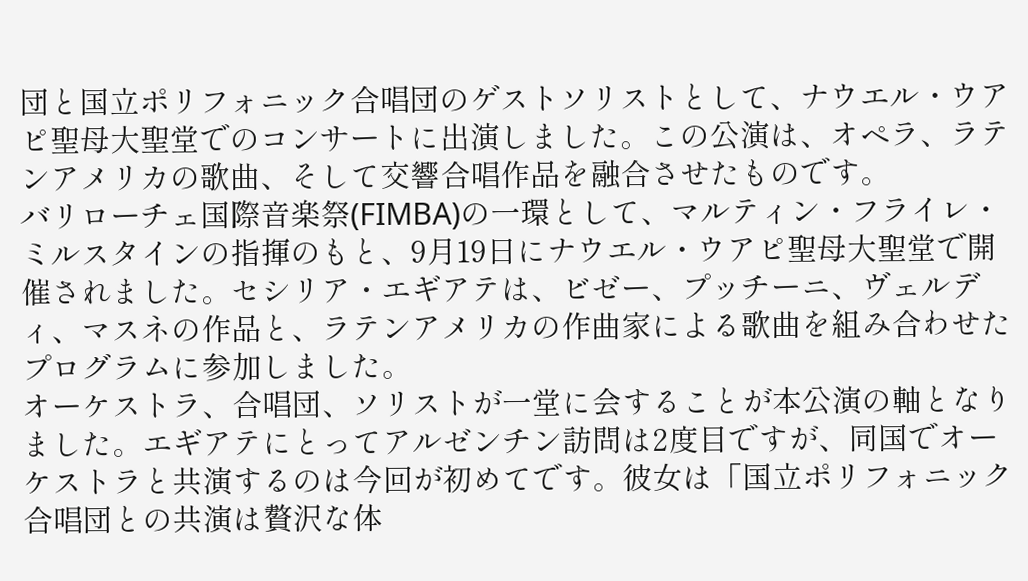団と国立ポリフォニック合唱団のゲストソリストとして、ナウエル・ウアピ聖母大聖堂でのコンサートに出演しました。この公演は、オペラ、ラテンアメリカの歌曲、そして交響合唱作品を融合させたものです。
バリローチェ国際音楽祭(FIMBA)の一環として、マルティン・フライレ・ミルスタインの指揮のもと、9月19日にナウエル・ウアピ聖母大聖堂で開催されました。セシリア・エギアテは、ビゼー、プッチーニ、ヴェルディ、マスネの作品と、ラテンアメリカの作曲家による歌曲を組み合わせたプログラムに参加しました。
オーケストラ、合唱団、ソリストが一堂に会することが本公演の軸となりました。エギアテにとってアルゼンチン訪問は2度目ですが、同国でオーケストラと共演するのは今回が初めてです。彼女は「国立ポリフォニック合唱団との共演は贅沢な体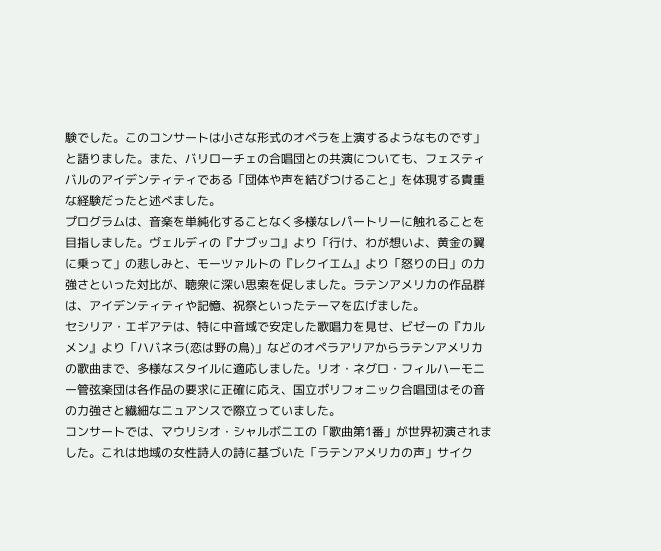験でした。このコンサートは小さな形式のオペラを上演するようなものです」と語りました。また、バリローチェの合唱団との共演についても、フェスティバルのアイデンティティである「団体や声を結びつけること」を体現する貴重な経験だったと述べました。
プログラムは、音楽を単純化することなく多様なレパートリーに触れることを目指しました。ヴェルディの『ナブッコ』より「行け、わが想いよ、黄金の翼に乗って」の悲しみと、モーツァルトの『レクイエム』より「怒りの日」の力強さといった対比が、聴衆に深い思索を促しました。ラテンアメリカの作品群は、アイデンティティや記憶、祝祭といったテーマを広げました。
セシリア・エギアテは、特に中音域で安定した歌唱力を見せ、ビゼーの『カルメン』より「ハバネラ(恋は野の鳥)」などのオペラアリアからラテンアメリカの歌曲まで、多様なスタイルに適応しました。リオ・ネグロ・フィルハーモニー管弦楽団は各作品の要求に正確に応え、国立ポリフォニック合唱団はその音の力強さと繊細なニュアンスで際立っていました。
コンサートでは、マウリシオ・シャルボニエの「歌曲第1番」が世界初演されました。これは地域の女性詩人の詩に基づいた「ラテンアメリカの声」サイク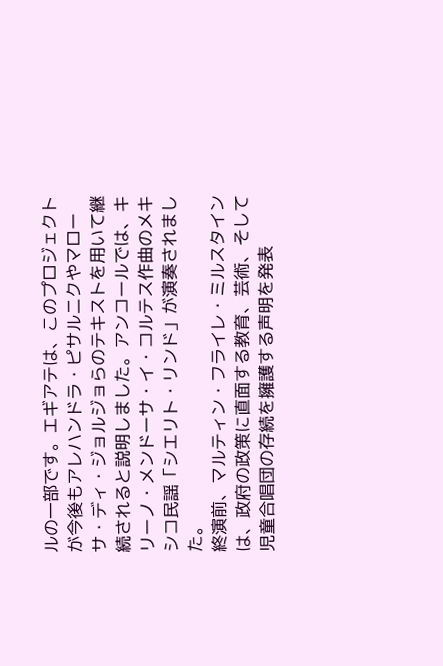ルの一部です。エギアテは、このプロジェクトが今後もアレハンドラ・ピサルニクやマローサ・ディ・ジョルジョらのテキストを用いて継続されると説明しました。アンコールでは、キリーノ・メンドーサ・イ・コルテス作曲のメキシコ民謡「シエリト・リンド」が演奏されました。
終演前、マルティン・フライレ・ミルスタインは、政府の政策に直面する教育、芸術、そして児童合唱団の存続を擁護する声明を発表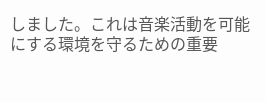しました。これは音楽活動を可能にする環境を守るための重要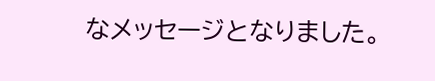なメッセージとなりました。